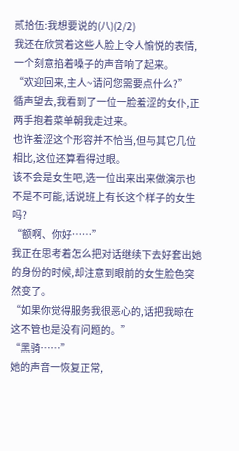贰拾伍:我想要说的(八)(2/2)
我还在欣赏着这些人脸上令人愉悦的表情,一个刻意掐着嗓子的声音响了起来。
“欢迎回来,主人~请问您需要点什么?”
循声望去,我看到了一位一脸羞涩的女仆,正两手抱着菜单朝我走过来。
也许羞涩这个形容并不恰当,但与其它几位相比,这位还算看得过眼。
该不会是女生吧,选一位出来出来做演示也不是不可能,话说班上有长这个样子的女生吗?
“额啊、你好……”
我正在思考着怎么把对话继续下去好套出她的身份的时候,却注意到眼前的女生脸色突然变了。
“如果你觉得服务我很恶心的,话把我晾在这不管也是没有问题的。”
“黑骑……”
她的声音一恢复正常,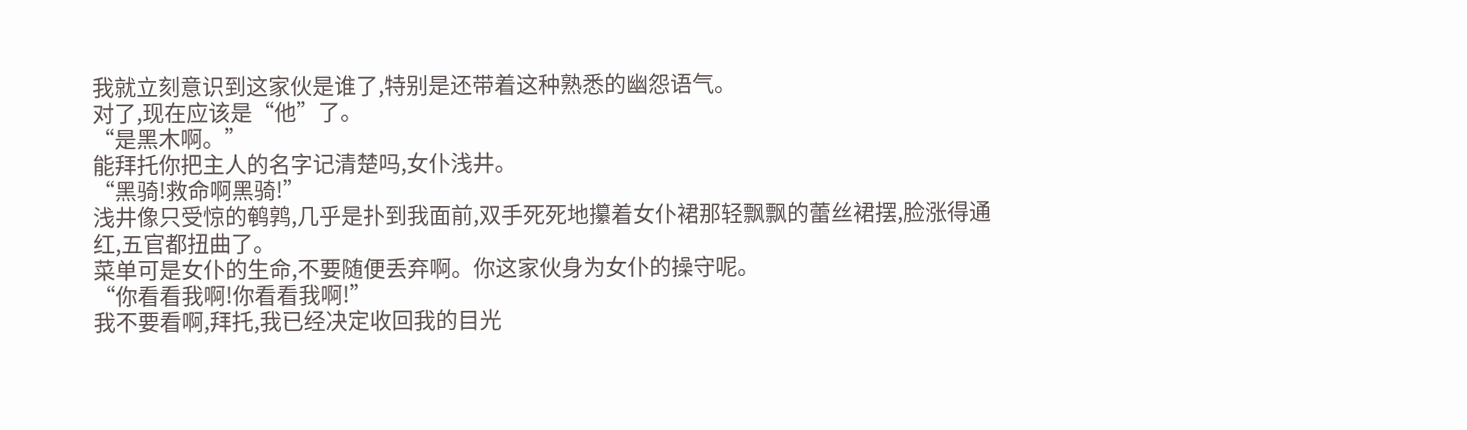我就立刻意识到这家伙是谁了,特别是还带着这种熟悉的幽怨语气。
对了,现在应该是“他”了。
“是黑木啊。”
能拜托你把主人的名字记清楚吗,女仆浅井。
“黑骑!救命啊黑骑!”
浅井像只受惊的鹌鹑,几乎是扑到我面前,双手死死地攥着女仆裙那轻飘飘的蕾丝裙摆,脸涨得通红,五官都扭曲了。
菜单可是女仆的生命,不要随便丢弃啊。你这家伙身为女仆的操守呢。
“你看看我啊!你看看我啊!”
我不要看啊,拜托,我已经决定收回我的目光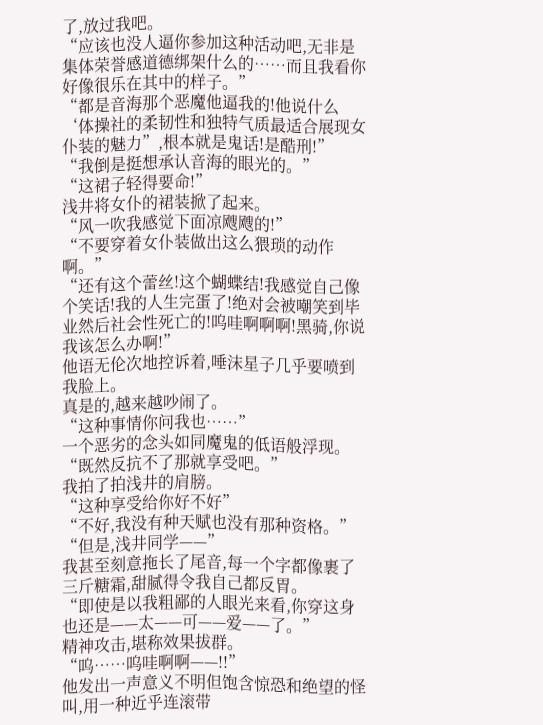了,放过我吧。
“应该也没人逼你参加这种活动吧,无非是集体荣誉感道德绑架什么的……而且我看你好像很乐在其中的样子。”
“都是音海那个恶魔他逼我的!他说什么‘体操社的柔韧性和独特气质最适合展现女仆装的魅力”,根本就是鬼话!是酷刑!”
“我倒是挺想承认音海的眼光的。”
“这裙子轻得要命!”
浅井将女仆的裙装掀了起来。
“风一吹我感觉下面凉飕飕的!”
“不要穿着女仆装做出这么猥琐的动作啊。”
“还有这个蕾丝!这个蝴蝶结!我感觉自己像个笑话!我的人生完蛋了!绝对会被嘲笑到毕业然后社会性死亡的!呜哇啊啊啊!黑骑,你说我该怎么办啊!”
他语无伦次地控诉着,唾沫星子几乎要喷到我脸上。
真是的,越来越吵闹了。
“这种事情你问我也……”
一个恶劣的念头如同魔鬼的低语般浮现。
“既然反抗不了那就享受吧。”
我拍了拍浅井的肩膀。
“这种享受给你好不好”
“不好,我没有种天赋也没有那种资格。”
“但是,浅井同学——”
我甚至刻意拖长了尾音,每一个字都像裹了三斤糖霜,甜腻得令我自己都反胃。
“即使是以我粗鄙的人眼光来看,你穿这身也还是——太——可——爱——了。”
精神攻击,堪称效果拔群。
“呜……呜哇啊啊——!!”
他发出一声意义不明但饱含惊恐和绝望的怪叫,用一种近乎连滚带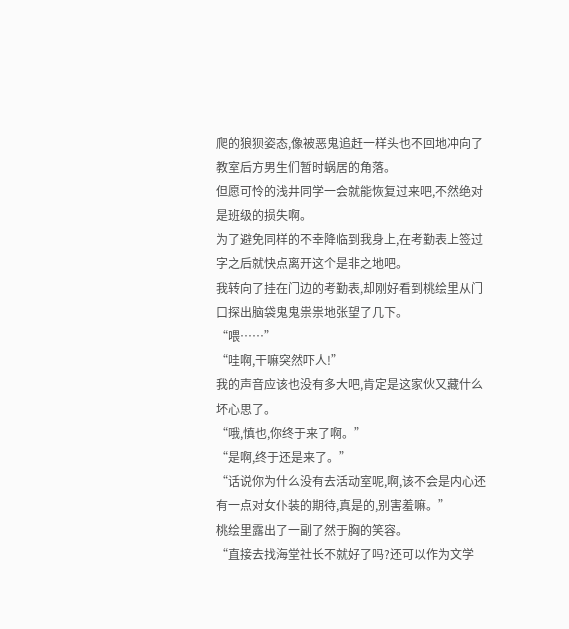爬的狼狈姿态,像被恶鬼追赶一样头也不回地冲向了教室后方男生们暂时蜗居的角落。
但愿可怜的浅井同学一会就能恢复过来吧,不然绝对是班级的损失啊。
为了避免同样的不幸降临到我身上,在考勤表上签过字之后就快点离开这个是非之地吧。
我转向了挂在门边的考勤表,却刚好看到桃绘里从门口探出脑袋鬼鬼祟祟地张望了几下。
“喂……”
“哇啊,干嘛突然吓人!”
我的声音应该也没有多大吧,肯定是这家伙又藏什么坏心思了。
“哦,慎也,你终于来了啊。”
“是啊,终于还是来了。”
“话说你为什么没有去活动室呢,啊,该不会是内心还有一点对女仆装的期待,真是的,别害羞嘛。”
桃绘里露出了一副了然于胸的笑容。
“直接去找海堂社长不就好了吗?还可以作为文学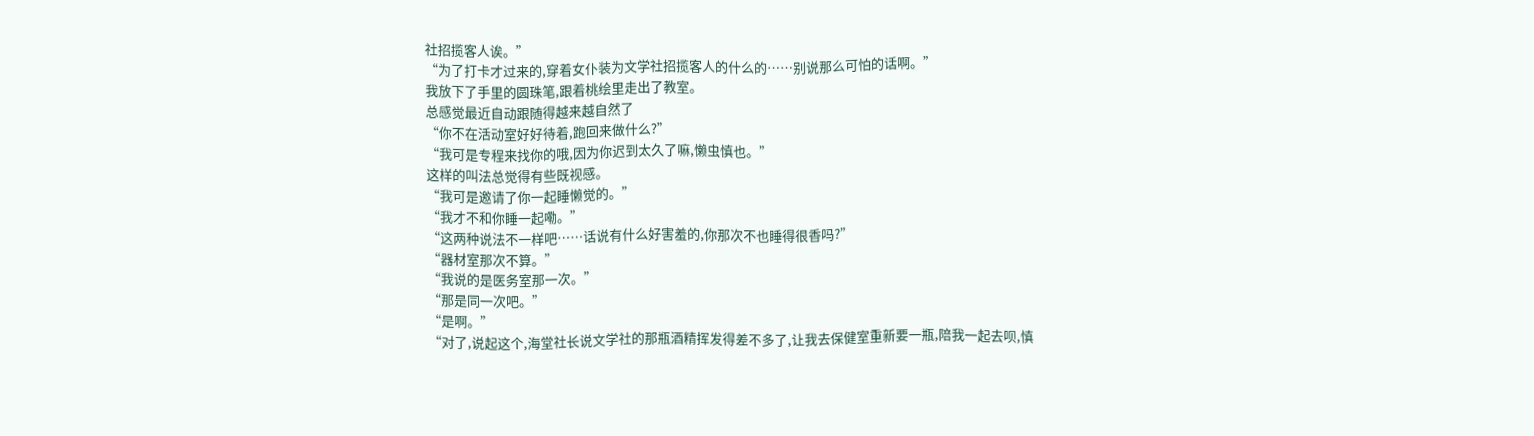社招揽客人诶。”
“为了打卡才过来的,穿着女仆装为文学社招揽客人的什么的……别说那么可怕的话啊。”
我放下了手里的圆珠笔,跟着桃绘里走出了教室。
总感觉最近自动跟随得越来越自然了
“你不在活动室好好待着,跑回来做什么?”
“我可是专程来找你的哦,因为你迟到太久了嘛,懒虫慎也。”
这样的叫法总觉得有些既视感。
“我可是邀请了你一起睡懒觉的。”
“我才不和你睡一起嘞。”
“这两种说法不一样吧……话说有什么好害羞的,你那次不也睡得很香吗?”
“器材室那次不算。”
“我说的是医务室那一次。”
“那是同一次吧。”
“是啊。”
“对了,说起这个,海堂社长说文学社的那瓶酒精挥发得差不多了,让我去保健室重新要一瓶,陪我一起去呗,慎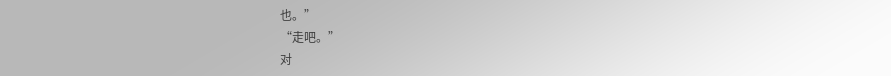也。”
“走吧。”
对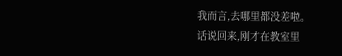我而言,去哪里都没差啦。
话说回来,刚才在教室里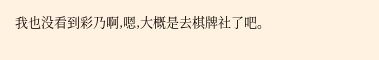我也没看到彩乃啊,嗯,大概是去棋牌社了吧。